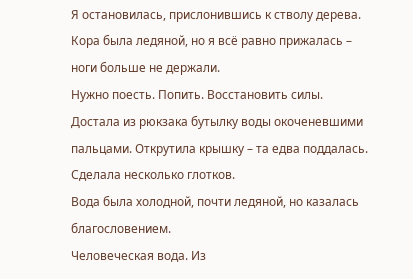Я остановилась, прислонившись к стволу дерева. Кора была ледяной, но я всё равно прижалась – ноги больше не держали.
Нужно поесть. Попить. Восстановить силы.
Достала из рюкзака бутылку воды окоченевшими пальцами. Открутила крышку – та едва поддалась. Сделала несколько глотков.
Вода была холодной, почти ледяной, но казалась благословением.
Человеческая вода. Из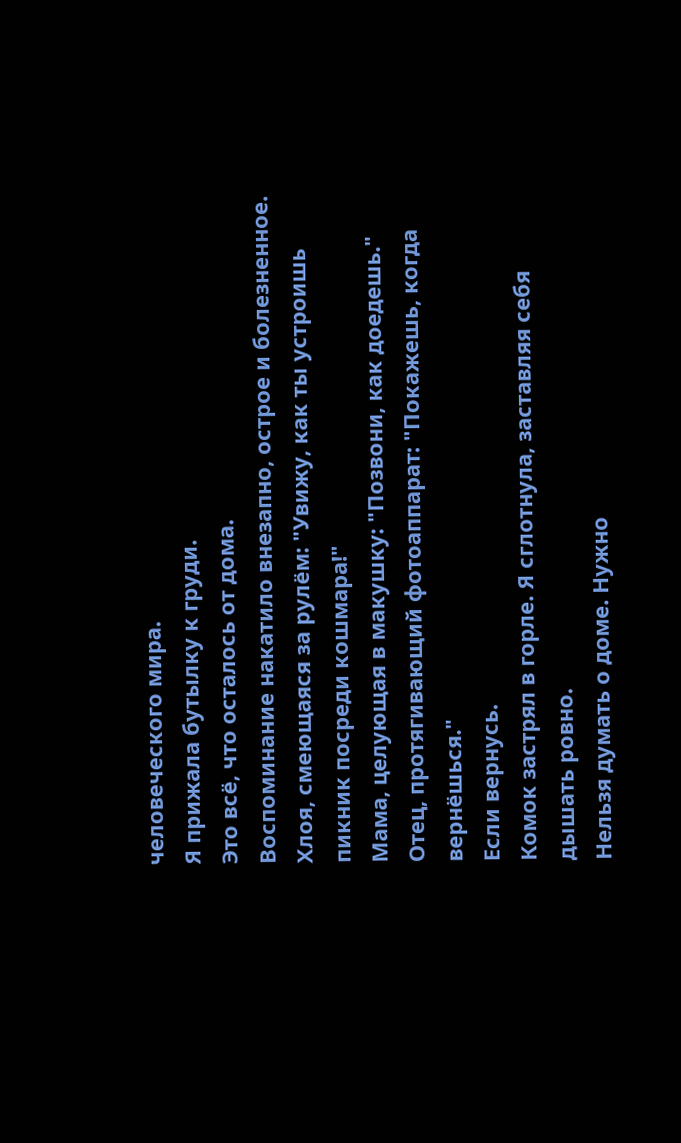человеческого мира.
Я прижала бутылку к груди.
Это всё, что осталось от дома.
Воспоминание накатило внезапно, острое и болезненное.
Хлоя, смеющаяся за рулём: "Увижу, как ты устроишь пикник посреди кошмара!"
Мама, целующая в макушку: "Позвони, как доедешь."
Отец, протягивающий фотоаппарат: "Покажешь, когда вернёшься."
Если вернусь.
Комок застрял в горле. Я сглотнула, заставляя себя дышать ровно.
Нельзя думать о доме. Нужно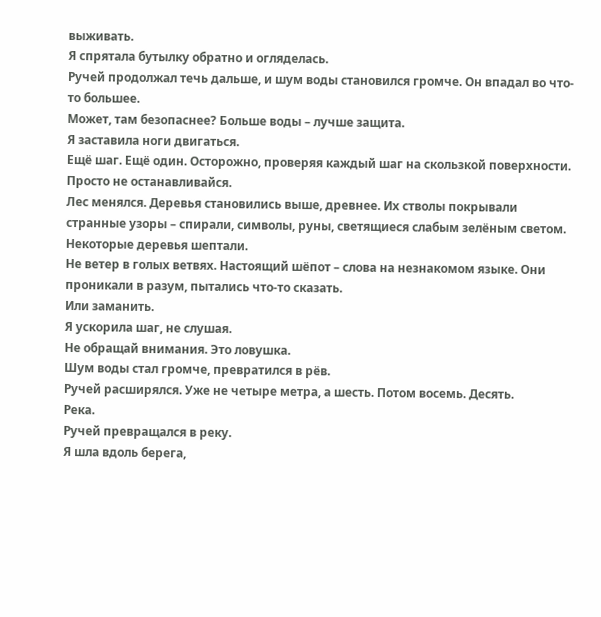выживать.
Я спрятала бутылку обратно и огляделась.
Ручей продолжал течь дальше, и шум воды становился громче. Он впадал во что-то большее.
Может, там безопаснее? Больше воды – лучше защита.
Я заставила ноги двигаться.
Ещё шаг. Ещё один. Осторожно, проверяя каждый шаг на скользкой поверхности.
Просто не останавливайся.
Лес менялся. Деревья становились выше, древнее. Их стволы покрывали странные узоры – спирали, символы, руны, светящиеся слабым зелёным светом.
Некоторые деревья шептали.
Не ветер в голых ветвях. Настоящий шёпот – слова на незнакомом языке. Они проникали в разум, пытались что-то сказать.
Или заманить.
Я ускорила шаг, не слушая.
Не обращай внимания. Это ловушка.
Шум воды стал громче, превратился в рёв.
Ручей расширялся. Уже не четыре метра, а шесть. Потом восемь. Десять.
Река.
Ручей превращался в реку.
Я шла вдоль берега,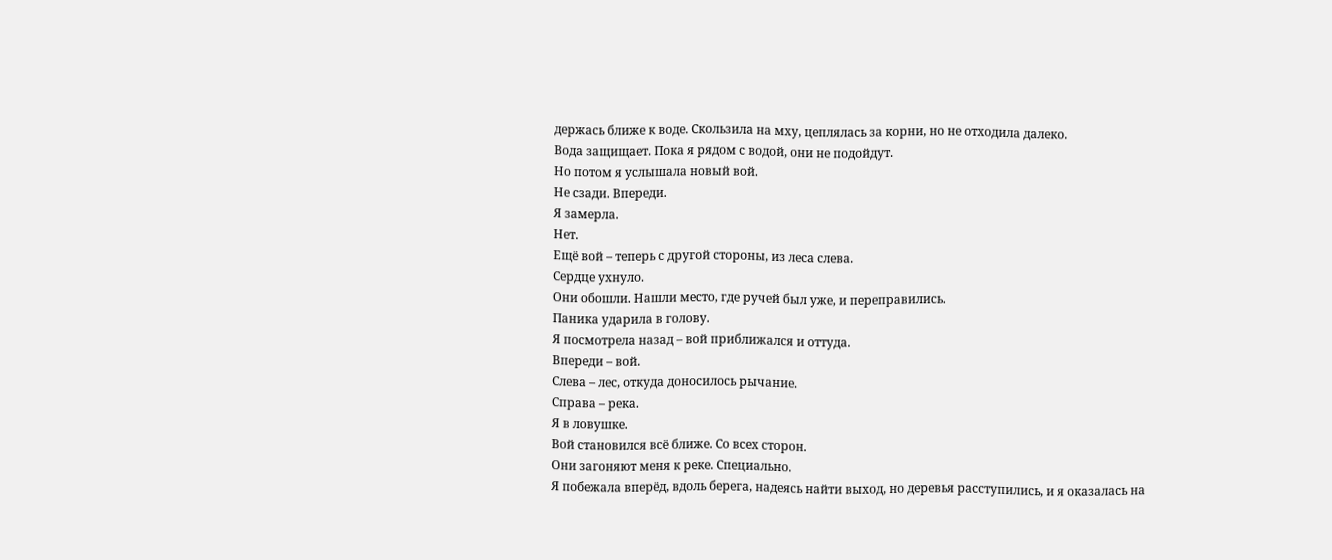держась ближе к воде. Скользила на мху, цеплялась за корни, но не отходила далеко.
Вода защищает. Пока я рядом с водой, они не подойдут.
Но потом я услышала новый вой.
Не сзади. Впереди.
Я замерла.
Нет.
Ещё вой – теперь с другой стороны, из леса слева.
Сердце ухнуло.
Они обошли. Нашли место, где ручей был уже, и переправились.
Паника ударила в голову.
Я посмотрела назад – вой приближался и оттуда.
Впереди – вой.
Слева – лес, откуда доносилось рычание.
Справа – река.
Я в ловушке.
Вой становился всё ближе. Со всех сторон.
Они загоняют меня к реке. Специально.
Я побежала вперёд, вдоль берега, надеясь найти выход, но деревья расступились, и я оказалась на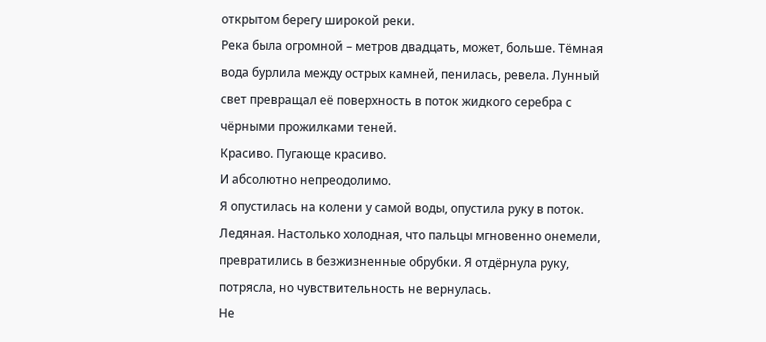открытом берегу широкой реки.
Река была огромной – метров двадцать, может, больше. Тёмная вода бурлила между острых камней, пенилась, ревела. Лунный свет превращал её поверхность в поток жидкого серебра с чёрными прожилками теней.
Красиво. Пугающе красиво.
И абсолютно непреодолимо.
Я опустилась на колени у самой воды, опустила руку в поток.
Ледяная. Настолько холодная, что пальцы мгновенно онемели, превратились в безжизненные обрубки. Я отдёрнула руку, потрясла, но чувствительность не вернулась.
Не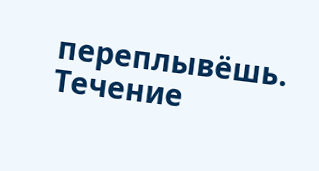переплывёшь. Течение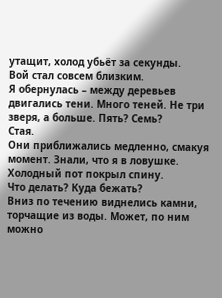утащит, холод убьёт за секунды.
Вой стал совсем близким.
Я обернулась – между деревьев двигались тени. Много теней. Не три зверя, а больше. Пять? Семь?
Стая.
Они приближались медленно, смакуя момент. Знали, что я в ловушке.
Холодный пот покрыл спину.
Что делать? Куда бежать?
Вниз по течению виднелись камни, торчащие из воды. Может, по ним можно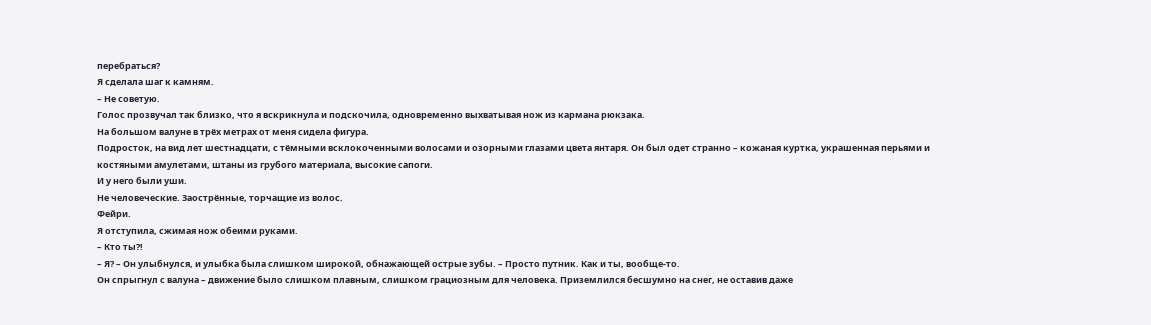перебраться?
Я сделала шаг к камням.
– Не советую.
Голос прозвучал так близко, что я вскрикнула и подскочила, одновременно выхватывая нож из кармана рюкзака.
На большом валуне в трёх метрах от меня сидела фигура.
Подросток, на вид лет шестнадцати, с тёмными всклокоченными волосами и озорными глазами цвета янтаря. Он был одет странно – кожаная куртка, украшенная перьями и костяными амулетами, штаны из грубого материала, высокие сапоги.
И у него были уши.
Не человеческие. Заострённые, торчащие из волос.
Фейри.
Я отступила, сжимая нож обеими руками.
– Кто ты?!
– Я? – Он улыбнулся, и улыбка была слишком широкой, обнажающей острые зубы. – Просто путник. Как и ты, вообще-то.
Он спрыгнул с валуна – движение было слишком плавным, слишком грациозным для человека. Приземлился бесшумно на снег, не оставив даже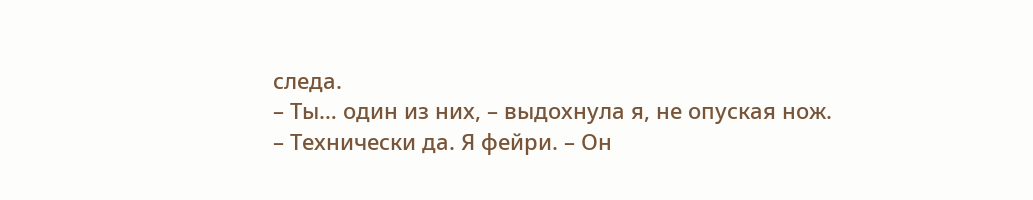следа.
– Ты… один из них, – выдохнула я, не опуская нож.
– Технически да. Я фейри. – Он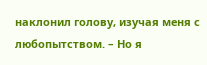наклонил голову, изучая меня с любопытством. – Но я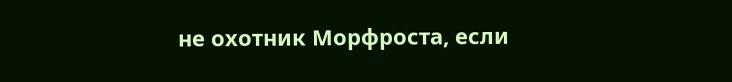не охотник Морфроста, если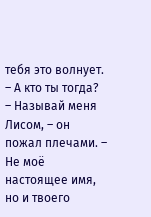тебя это волнует.
– А кто ты тогда?
– Называй меня Лисом, – он пожал плечами. – Не моё настоящее имя, но и твоего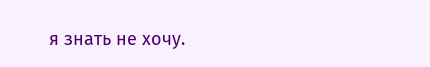я знать не хочу.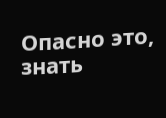Опасно это, знать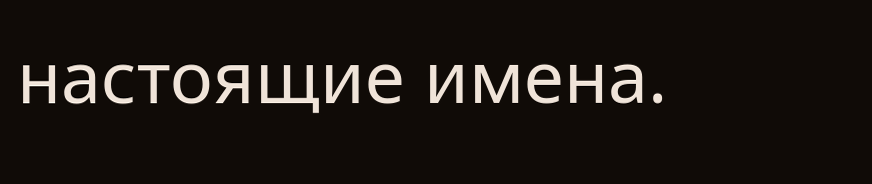настоящие имена.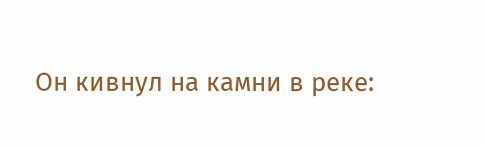Он кивнул на камни в реке: